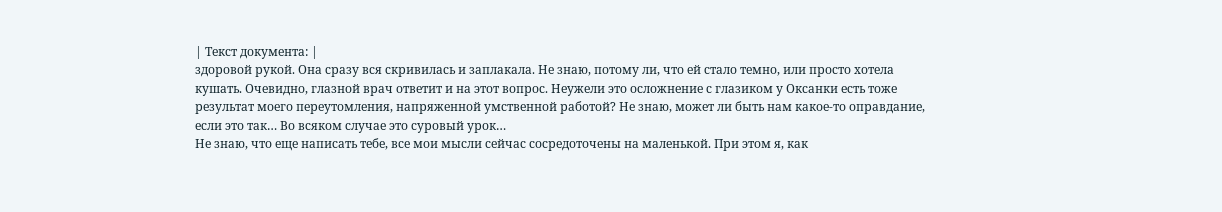| Текст документа: |
здоровой рукой. Она сразу вся скривилась и заплакала. Не знаю, потому ли, что ей стало темно, или просто хотела кушать. Очевидно, глазной врач ответит и на этот вопрос. Неужели это осложнение с глазиком у Оксанки есть тоже результат моего переутомления, напряженной умственной работой? Не знаю, может ли быть нам какое-то оправдание, если это так… Во всяком случае это суровый урок…
Не знаю, что еще написать тебе, все мои мысли сейчас сосредоточены на маленькой. При этом я, как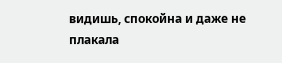видишь, спокойна и даже не плакала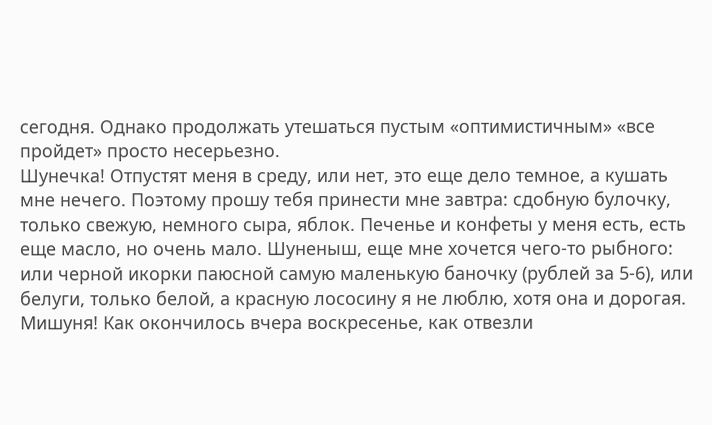сегодня. Однако продолжать утешаться пустым «оптимистичным» «все пройдет» просто несерьезно.
Шунечка! Отпустят меня в среду, или нет, это еще дело темное, а кушать мне нечего. Поэтому прошу тебя принести мне завтра: сдобную булочку, только свежую, немного сыра, яблок. Печенье и конфеты у меня есть, есть еще масло, но очень мало. Шуненыш, еще мне хочется чего-то рыбного: или черной икорки паюсной самую маленькую баночку (рублей за 5-6), или белуги, только белой, а красную лососину я не люблю, хотя она и дорогая.
Мишуня! Как окончилось вчера воскресенье, как отвезли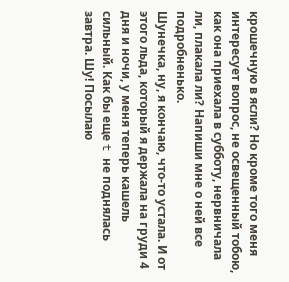крошечную в ясли? Но кроме того меня интересует вопрос, не освещенный тобою, как она приехала в субботу, нервничала ли, плакала ли? Напиши мне о ней все подробненько.
Шунечка, ну, я кончаю, что-то устала. И от этого льда, который я держала на груди 4 дня и ночи, у меня теперь кашель сильный. Как бы еще t не поднялась завтра. Шу! Посылаю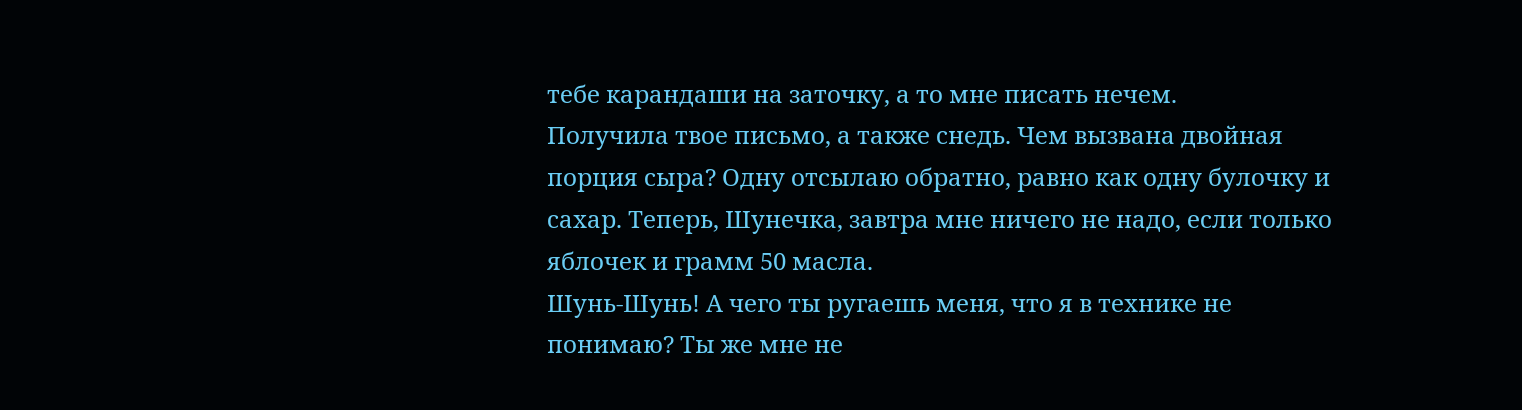тебе карандаши на заточку, а то мне писать нечем.
Получила твое письмо, а также снедь. Чем вызвана двойная порция сыра? Одну отсылаю обратно, равно как одну булочку и сахар. Теперь, Шунечка, завтра мне ничего не надо, если только яблочек и грамм 50 масла.
Шунь-Шунь! А чего ты ругаешь меня, что я в технике не понимаю? Ты же мне не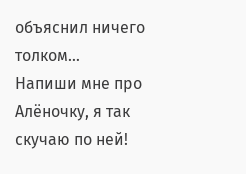объяснил ничего толком…
Напиши мне про Алёночку, я так скучаю по ней!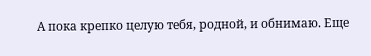А пока крепко целую тебя, родной, и обнимаю. Еще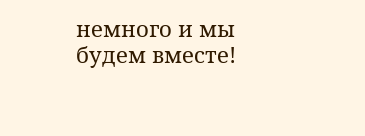немного и мы будем вместе!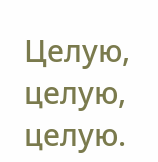Целую, целую, целую.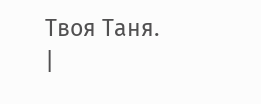Твоя Таня.
|